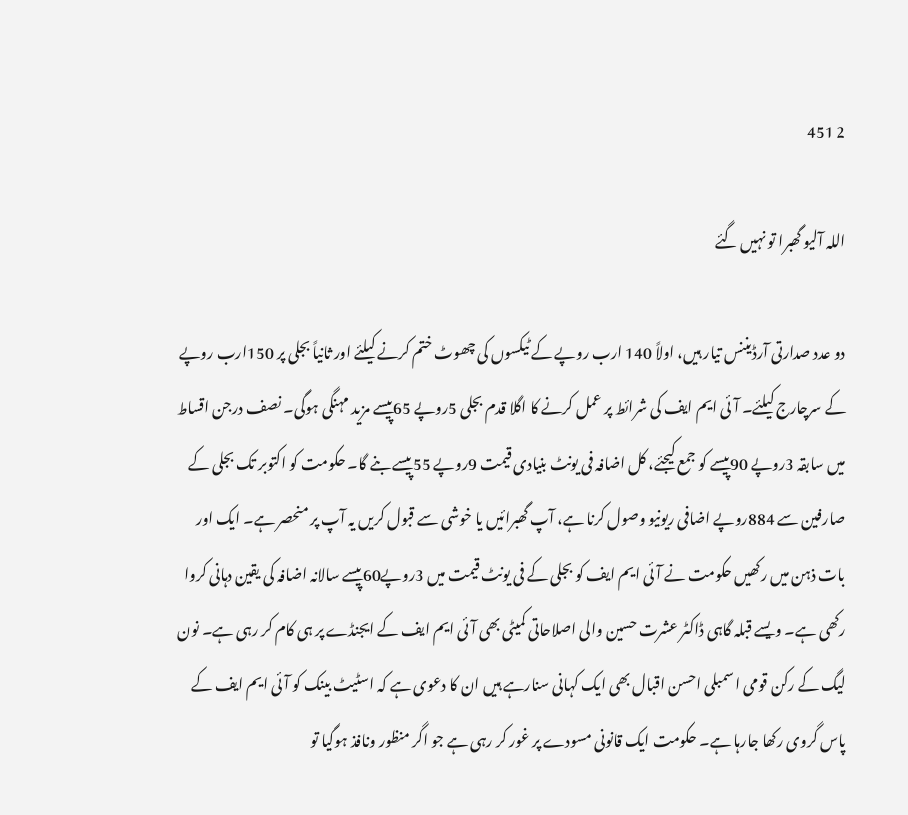2 451

اللہ آلیو گھبرا تو نہیں گئے

دو عدد صدارتی آرڈیننس تیار ہیں، اولاً 140 ارب روپے کے ٹیکسوں کی چھوٹ ختم کرنے کیلئے اور ثانیاً بجلی پر 150ارب روپے کے سرچارج کیلئے۔ آئی ایم ایف کی شرائط پر عمل کرنے کا اگلا قدم بجلی 5روپے 65پیسے مزید مہنگی ہوگی۔ نصف درجن اقساط میں سابقہ 3روپے 90پیسے کو جمع کیجئے، کل اضافہ فی یونٹ بنیادی قیمت 9روپے 55پیسے بنے گا۔ حکومت کو اکتوبر تک بجلی کے صارفین سے 884روپے اضافی ریونیو وصول کرنا ہے، آپ گھبرائیں یا خوشی سے قبول کریں یہ آپ پر منحصر ہے۔ ایک اور بات ذہن میں رکھیں حکومت نے آئی ایم ایف کو بجلی کے فی یونٹ قیمت میں 3روپے60پیسے سالانہ اضافہ کی یقین دہانی کروا رکھی ہے۔ ویسے قبلہ گاہی ڈاکٹر عشرت حسین والی اصلاحاتی کمیٹی بھی آئی ایم ایف کے ایجنڈے پر ہی کام کر رہی ہے۔ نون لیگ کے رکن قومی اسمبلی احسن اقبال بھی ایک کہانی سنارہے ہیں ان کا دعوی ہے کہ اسٹیٹ بینک کو آئی ایم ایف کے پاس گروی رکھا جارہا ہے۔ حکومت ایک قانونی مسودے پر غور کر رہی ہے جو اگر منظور ونافذ ہوگیا تو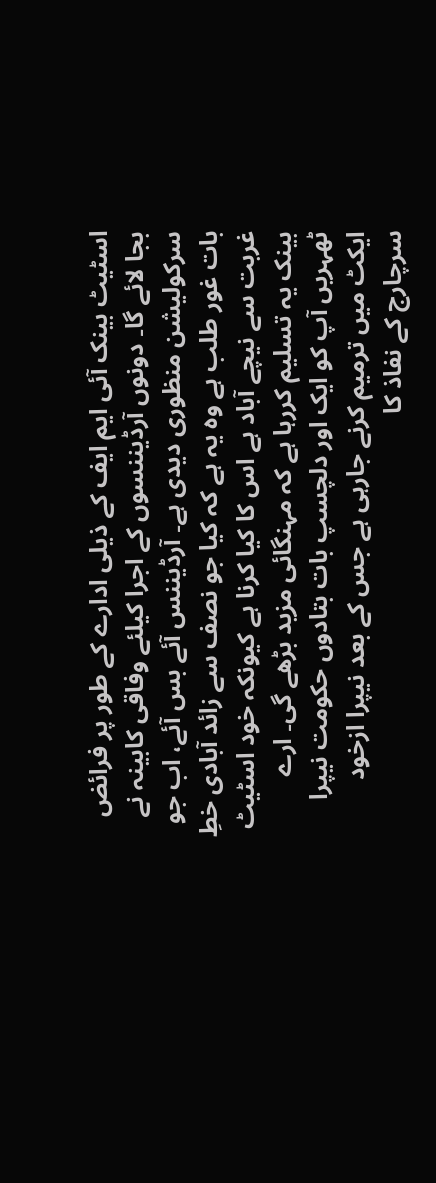اسٹیٹ بینک آئی ایم ایف کے ذیلی ادارے کے طور پر فرائض بجا لائے گا۔ دونوں آرڈیننسوں کے اجرا کیلئے وفاقی کابینہ نے سرکولیشن منظوری دیدی ہے۔ آرڈیننس آئے بس آئے، اب جو بات غور طلب ہے وہ یہ ہے کہ کیا جو نصف سے زائد آبادی خطِ غربت سے نیچے آباد ہے اس کا کیا کرنا ہے کیونکہ خود اسٹیٹ بینک یہ تسلیم کررہا ہے کہ مہنگائی مزید بڑھے گی۔ ارے ٹھہریں آپ کو ایک اور دلچسپ بات بتادوں حکومت نیپرا ایکٹ میں ترمیم کرنے جارہی ہے جس کے بعد نیپرا ازخود سرچارج کے نفاذ کا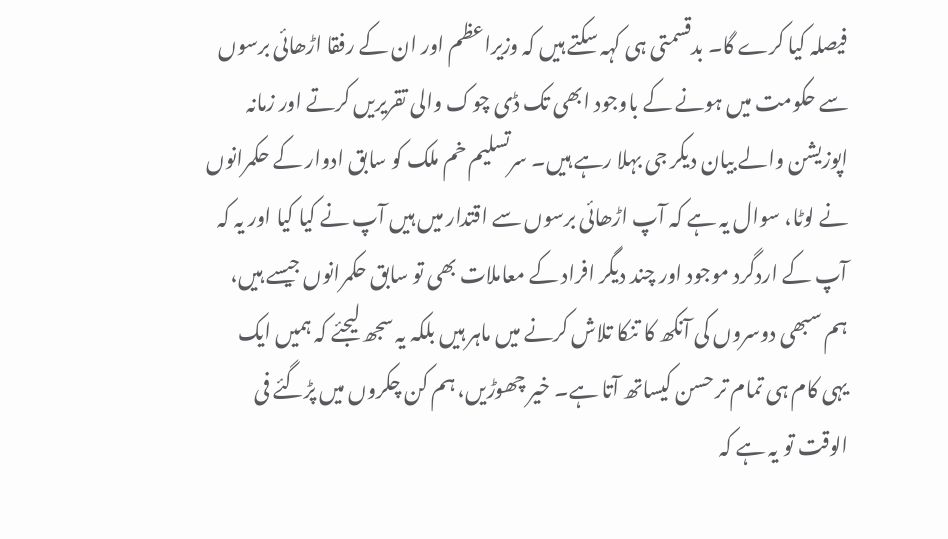فیصلہ کیا کرے گا۔ بدقسمتی ہی کہہ سکتے ہیں کہ وزیراعظم اور ان کے رفقا اڑھائی برسوں سے حکومت میں ہونے کے باوجود ابھی تک ڈی چوک والی تقریریں کرتے اور زمانہ اپوزیشن والے بیان دیکر جی بہلا رہے ہیں۔ سرتسلیم خم ملک کو سابق ادوار کے حکمرانوں نے لوٹا، سوال یہ ہے کہ آپ اڑھائی برسوں سے اقتدار میں ہیں آپ نے کیا کیا اور یہ کہ آپ کے اردگرد موجود اور چند دیگر افراد کے معاملات بھی تو سابق حکمرانوں جیسے ہیں، ہم سبھی دوسروں کی آنکھ کا تنکا تلاش کرنے میں ماہر ہیں بلکہ یہ سجھ لیجئے کہ ہمیں ایک یہی کام ہی تمام تر حسن کیساتھ آتا ہے۔ خیر چھوڑیں، ہم کن چکروں میں پڑگئے فی الوقت تو یہ ہے کہ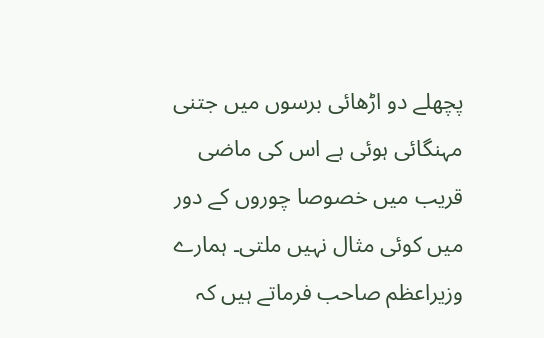پچھلے دو اڑھائی برسوں میں جتنی مہنگائی ہوئی ہے اس کی ماضی قریب میں خصوصا چوروں کے دور میں کوئی مثال نہیں ملتی۔ ہمارے وزیراعظم صاحب فرماتے ہیں کہ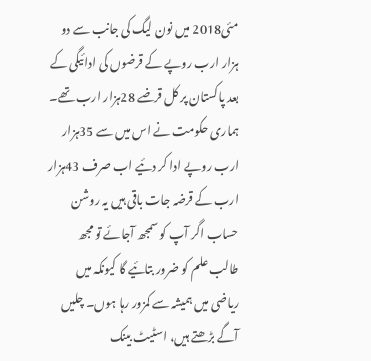مئی2018 میں نون لیگ کی جانب سے دو ہزار ارب روپے کے قرضوں کی ادائیگی کے بعد پاکستان پر کل قرضے 28ہزار ارب تھے۔ ہماری حکومت نے اس میں سے 35ہزار ارب روپے ادا کر دئیے اب صرف 43ہزار ارب کے قرضہ جات باقی ہیں یہ روشن حساب اگر آپ کو سمجھ آجائے تو مجھ طالب علم کو ضرور بتائیے گا کیونکہ میں ریاضی میں ہمیشہ سے کمزور رہا ہوں۔ چلیں آگے بڑھتے ہیں، اسٹیٹ بینک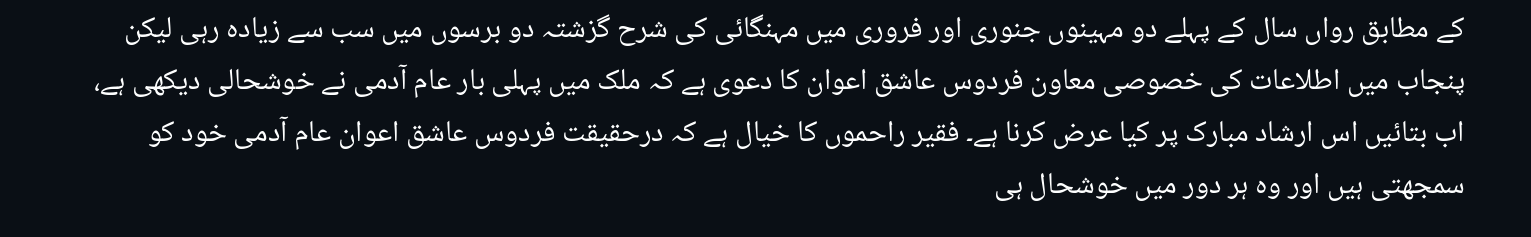کے مطابق رواں سال کے پہلے دو مہینوں جنوری اور فروری میں مہنگائی کی شرح گزشتہ دو برسوں میں سب سے زیادہ رہی لیکن پنجاب میں اطلاعات کی خصوصی معاون فردوس عاشق اعوان کا دعوی ہے کہ ملک میں پہلی بار عام آدمی نے خوشحالی دیکھی ہے، اب بتائیں اس ارشاد مبارک پر کیا عرض کرنا ہے۔ فقیر راحموں کا خیال ہے کہ درحقیقت فردوس عاشق اعوان عام آدمی خود کو سمجھتی ہیں اور وہ ہر دور میں خوشحال ہی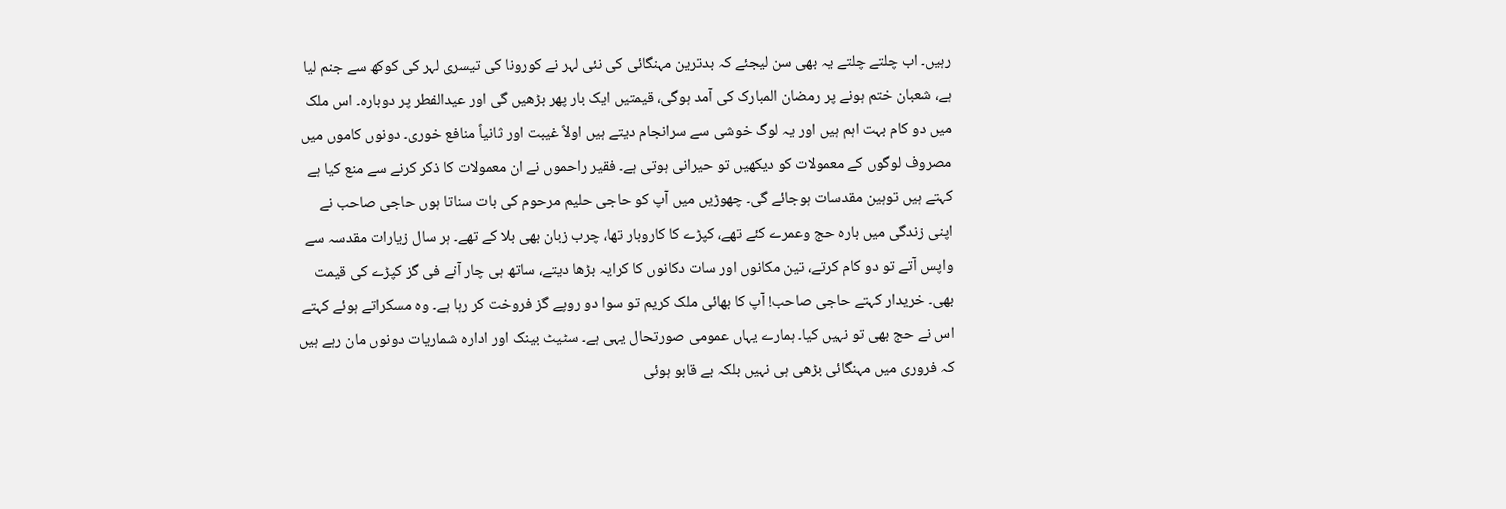رہیں۔ اب چلتے چلتے یہ بھی سن لیجئے کہ بدترین مہنگائی کی نئی لہر نے کورونا کی تیسری لہر کی کوکھ سے جنم لیا ہے، شعبان ختم ہونے پر رمضان المبارک کی آمد ہوگی، قیمتیں ایک بار پھر بڑھیں گی اور عیدالفطر پر دوبارہ۔ اس ملک میں دو کام بہت اہم ہیں اور یہ لوگ خوشی سے سرانجام دیتے ہیں اولاً غیبت اور ثانیاً منافع خوری۔ دونوں کاموں میں مصروف لوگوں کے معمولات کو دیکھیں تو حیرانی ہوتی ہے۔ فقیر راحموں نے ان معمولات کا ذکر کرنے سے منع کیا ہے کہتے ہیں توہین مقدسات ہوجائے گی۔ چھوڑیں میں آپ کو حاجی حلیم مرحوم کی بات سناتا ہوں حاجی صاحب نے اپنی زندگی میں بارہ حج وعمرے کئے تھے، کپڑے کا کاروبار تھا، چرب زبان بھی بلا کے تھے۔ ہر سال زیارات مقدسہ سے واپس آتے تو دو کام کرتے، تین مکانوں اور سات دکانوں کا کرایہ بڑھا دیتے، ساتھ ہی چار آنے فی گز کپڑے کی قیمت بھی۔ خریدار کہتے حاجی صاحب! آپ کا بھائی ملک کریم تو سوا دو روپے گز فروخت کر رہا ہے۔ وہ مسکراتے ہوئے کہتے اس نے حج بھی تو نہیں کیا۔ ہمارے یہاں عمومی صورتحال یہی ہے۔ سٹیٹ بینک اور ادارہ شماریات دونوں مان رہے ہیں کہ فروری میں مہنگائی بڑھی ہی نہیں بلکہ بے قابو ہوئی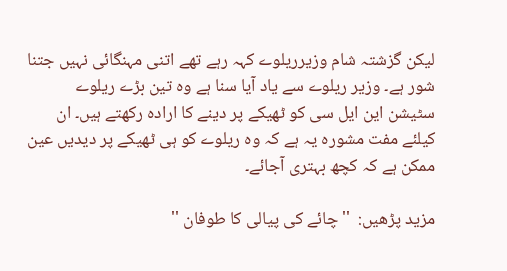لیکن گزشتہ شام وزیرریلوے کہہ رہے تھے اتنی مہنگائی نہیں جتنا شور ہے۔ وزیر ریلوے سے یاد آیا سنا ہے وہ تین بڑے ریلوے سٹیشن این ایل سی کو ٹھیکے پر دینے کا ارادہ رکھتے ہیں۔ ان کیلئے مفت مشورہ یہ ہے کہ وہ ریلوے کو ہی ٹھیکے پر دیدیں عین ممکن ہے کہ کچھ بہتری آجائے۔

مزید پڑھیں:  ''چائے کی پیالی کا طوفان ''